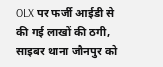OLX पर फर्जी आईडी से की गई लाखों की ठगी, साइबर थाना जौनपुर को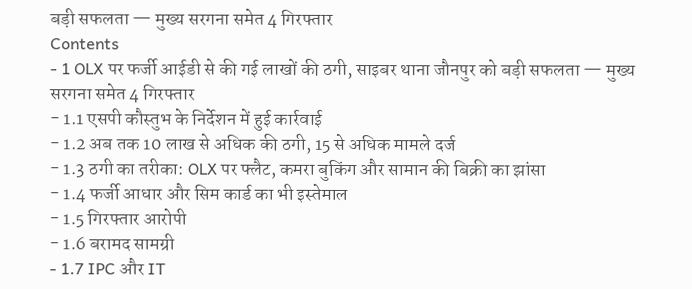बड़ी सफलता — मुख्य सरगना समेत 4 गिरफ्तार
Contents
- 1 OLX पर फर्जी आईडी से की गई लाखों की ठगी, साइबर थाना जौनपुर को बड़ी सफलता — मुख्य सरगना समेत 4 गिरफ्तार
- 1.1 एसपी कौस्तुभ के निर्देशन में हुई कार्रवाई
- 1.2 अब तक 10 लाख से अधिक की ठगी, 15 से अधिक मामले दर्ज
- 1.3 ठगी का तरीका: OLX पर फ्लैट, कमरा बुकिंग और सामान की बिक्री का झांसा
- 1.4 फर्जी आधार और सिम कार्ड का भी इस्तेमाल
- 1.5 गिरफ्तार आरोपी
- 1.6 बरामद सामग्री
- 1.7 IPC और IT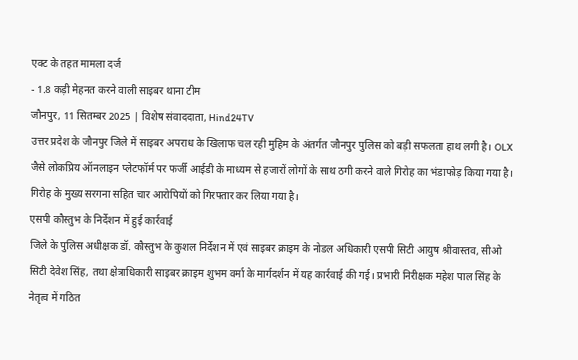एक्ट के तहत मामला दर्ज
- 1.8 कड़ी मेहनत करने वाली साइबर थाना टीम
जौनपुर, 11 सितम्बर 2025 | विशेष संवाददाता, Hind24TV
उत्तर प्रदेश के जौनपुर जिले में साइबर अपराध के खिलाफ चल रही मुहिम के अंतर्गत जौनपुर पुलिस को बड़ी सफलता हाथ लगी है। OLX जैसे लोकप्रिय ऑनलाइन प्लेटफॉर्म पर फर्जी आईडी के माध्यम से हजारों लोगों के साथ ठगी करने वाले गिरोह का भंडाफोड़ किया गया है। गिरोह के मुख्य सरगना सहित चार आरोपियों को गिरफ्तार कर लिया गया है।
एसपी कौस्तुभ के निर्देशन में हुई कार्रवाई
जिले के पुलिस अधीक्षक डॉ. कौस्तुभ के कुशल निर्देशन में एवं साइबर क्राइम के नोडल अधिकारी एसपी सिटी आयुष श्रीवास्तव, सीओ सिटी देवेश सिंह, तथा क्षेत्राधिकारी साइबर क्राइम शुभम वर्मा के मार्गदर्शन में यह कार्रवाई की गई। प्रभारी निरीक्षक महेश पाल सिंह के नेतृत्व में गठित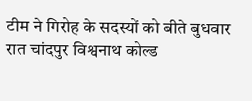टीम ने गिरोह के सदस्यों को बीते बुधवार रात चांदपुर विश्वनाथ कोल्ड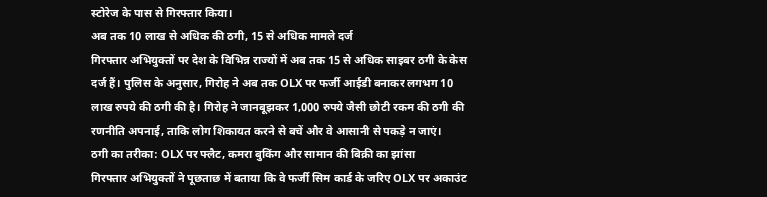स्टोरेज के पास से गिरफ्तार किया।
अब तक 10 लाख से अधिक की ठगी, 15 से अधिक मामले दर्ज
गिरफ्तार अभियुक्तों पर देश के विभिन्न राज्यों में अब तक 15 से अधिक साइबर ठगी के केस दर्ज हैं। पुलिस के अनुसार, गिरोह ने अब तक OLX पर फर्जी आईडी बनाकर लगभग 10 लाख रुपये की ठगी की है। गिरोह ने जानबूझकर 1,000 रुपये जैसी छोटी रकम की ठगी की रणनीति अपनाई, ताकि लोग शिकायत करने से बचें और वे आसानी से पकड़े न जाएं।
ठगी का तरीका: OLX पर फ्लैट, कमरा बुकिंग और सामान की बिक्री का झांसा
गिरफ्तार अभियुक्तों ने पूछताछ में बताया कि वे फर्जी सिम कार्ड के जरिए OLX पर अकाउंट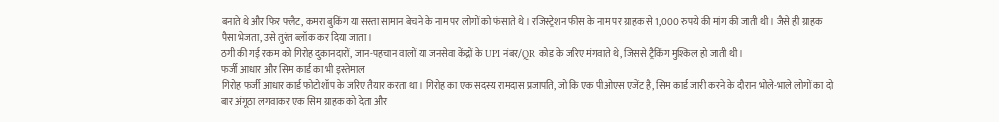बनाते थे और फिर फ्लैट, कमरा बुकिंग या सस्ता सामान बेचने के नाम पर लोगों को फंसाते थे। रजिस्ट्रेशन फीस के नाम पर ग्राहक से 1,000 रुपये की मांग की जाती थी। जैसे ही ग्राहक पैसा भेजता, उसे तुरंत ब्लॉक कर दिया जाता।
ठगी की गई रकम को गिरोह दुकानदारों, जान-पहचान वालों या जनसेवा केंद्रों के UPI नंबर/QR कोड के जरिए मंगवाते थे, जिससे ट्रैकिंग मुश्किल हो जाती थी।
फर्जी आधार और सिम कार्ड का भी इस्तेमाल
गिरोह फर्जी आधार कार्ड फोटोशॉप के जरिए तैयार करता था। गिरोह का एक सदस्य रामदास प्रजापति, जो कि एक पीओएस एजेंट है, सिम कार्ड जारी करने के दौरान भोले-भाले लोगों का दो बार अंगूठा लगवाकर एक सिम ग्राहक को देता और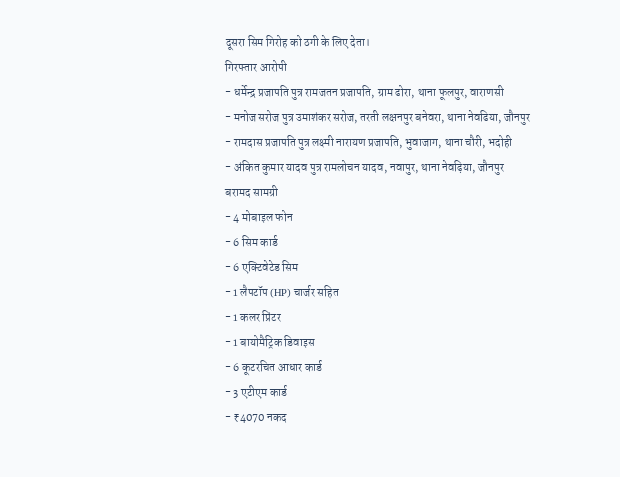दूसरा सिम गिरोह को ठगी के लिए देता।
गिरफ्तार आरोपी
- धर्मेन्द्र प्रजापति पुत्र रामजतन प्रजापति, ग्राम ढोरा, थाना फूलपुर, वाराणसी
- मनोज सरोज पुत्र उमाशंकर सरोज, तरती लक्षनपुर बनेवरा, थाना नेवढिया, जौनपुर
- रामदास प्रजापति पुत्र लक्ष्मी नारायण प्रजापति, भुवाजाग, थाना चौरी, भदोही
- अंकित कुमार यादव पुत्र रामलोचन यादव, नवापुर, थाना नेवढ़िया, जौनपुर
बरामद सामग्री
- 4 मोबाइल फोन
- 6 सिम कार्ड
- 6 एक्टिवेटेड सिम
- 1 लैपटॉप (HP) चार्जर सहित
- 1 कलर प्रिंटर
- 1 बायोमैट्रिक डिवाइस
- 6 कूटरचित आधार कार्ड
- 3 एटीएम कार्ड
- ₹4070 नकद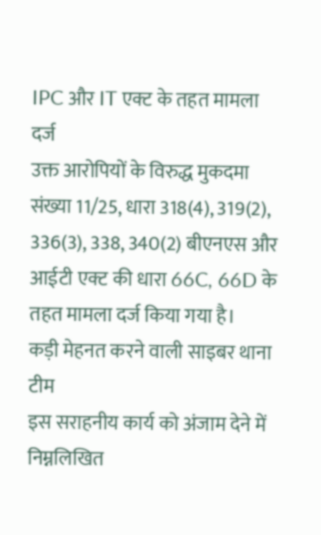IPC और IT एक्ट के तहत मामला दर्ज
उक्त आरोपियों के विरुद्ध मुकदमा संख्या 11/25, धारा 318(4), 319(2), 336(3), 338, 340(2) बीएनएस और आईटी एक्ट की धारा 66C, 66D के तहत मामला दर्ज किया गया है।
कड़ी मेहनत करने वाली साइबर थाना टीम
इस सराहनीय कार्य को अंजाम देने में निम्नलिखित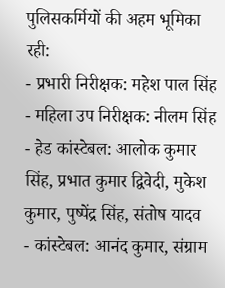पुलिसकर्मियों की अहम भूमिका रही:
- प्रभारी निरीक्षक: महेश पाल सिंह
- महिला उप निरीक्षक: नीलम सिंह
- हेड कांस्टेबल: आलोक कुमार सिंह, प्रभात कुमार द्विवेदी, मुकेश कुमार, पुष्पेंद्र सिंह, संतोष यादव
- कांस्टेबल: आनंद कुमार, संग्राम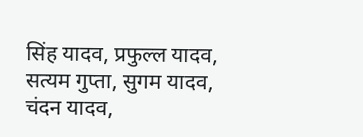सिंह यादव, प्रफुल्ल यादव, सत्यम गुप्ता, सुगम यादव, चंदन यादव,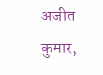अजीत कुमार,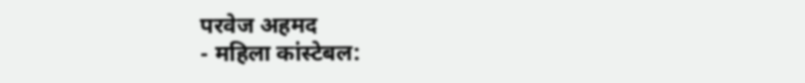परवेज अहमद
- महिला कांस्टेबल: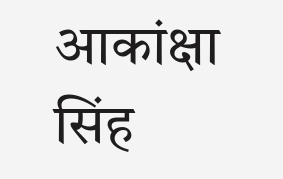आकांक्षा सिंह